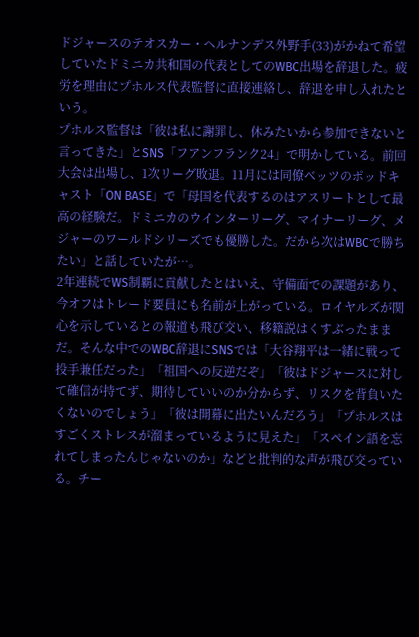ドジャースのテオスカー・ヘルナンデス外野手(33)がかねて希望していたドミニカ共和国の代表としてのWBC出場を辞退した。疲労を理由にプホルス代表監督に直接連絡し、辞退を申し入れたという。
プホルス監督は「彼は私に謝罪し、休みたいから参加できないと言ってきた」とSNS「フアンフランク24」で明かしている。前回大会は出場し、1次リーグ敗退。11月には同僚ベッツのポッドキャスト「ON BASE」で「母国を代表するのはアスリートとして最高の経験だ。ドミニカのウインターリーグ、マイナーリーグ、メジャーのワールドシリーズでも優勝した。だから次はWBCで勝ちたい」と話していたが…。
2年連続でWS制覇に貢献したとはいえ、守備面での課題があり、今オフはトレード要員にも名前が上がっている。ロイヤルズが関心を示しているとの報道も飛び交い、移籍説はくすぶったままだ。そんな中でのWBC辞退にSNSでは「大谷翔平は一緒に戦って投手兼任だった」「祖国への反逆だぞ」「彼はドジャースに対して確信が持てず、期待していいのか分からず、リスクを背負いたくないのでしょう」「彼は開幕に出たいんだろう」「プホルスはすごくストレスが溜まっているように見えた」「スペイン語を忘れてしまったんじゃないのか」などと批判的な声が飛び交っている。チー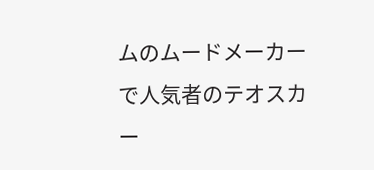ムのムードメーカーで人気者のテオスカー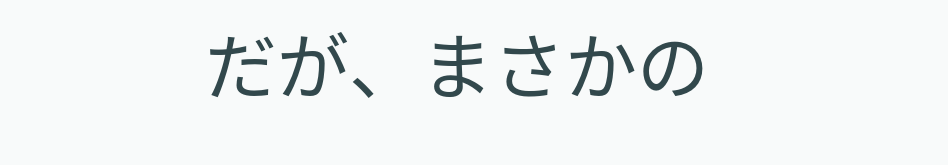だが、まさかの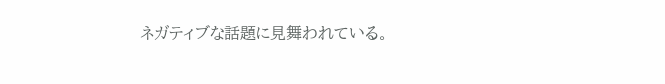ネガティブな話題に見舞われている。